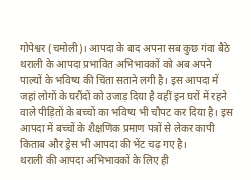गोपेश्वर (चमोली)। आपदा के बाद अपना सब कुछ गंवा बैठे थराली के आपदा प्रभावित अभिभावकों को अब अपने पाल्यों के भविष्य की चिंता सताने लगी है। इस आपदा में जहां लोगों के घरौंदों को उजाड़ दिया है वहीं इन घरों में रहने वाले पीड़ितों के बच्चों का भविष्य भी चौपट कर दिया है। इस आपदा में बच्चों के शैक्षणिक प्रमाण पत्रों से लेकर कापी किताब और ड्रेस भी आपदा की भेंट चढ़ गए है।
थराली की आपदा अभिभावकों के लिए ही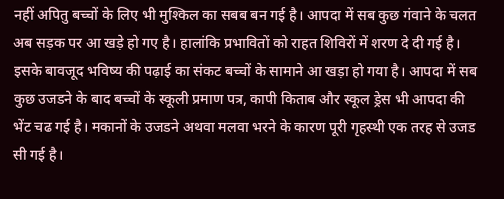नहीं अपितु बच्चों के लिए भी मुश्किल का सबब बन गई है। आपदा में सब कुछ गंवाने के चलत अब सड़क पर आ खड़े हो गए है। हालांकि प्रभावितों को राहत शिविरों में शरण दे दी गई है। इसके बावजूद भविष्य की पढ़ाई का संकट बच्चों के सामाने आ खड़ा हो गया है। आपदा में सब कुछ उजडने के बाद बच्चों के स्कूली प्रमाण पत्र, कापी किताब और स्कूल ड्रेस भी आपदा की भेंट चढ गई है। मकानों के उजडने अथवा मलवा भरने के कारण पूरी गृहस्थी एक तरह से उजड सी गई है।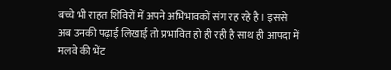बच्चे भी राहत शिविरों में अपने अभिभावकों संग रह रहे है। इससे अब उनकी पढ़ाई लिखाई तो प्रभावित हो ही रही है साथ ही आपदा में मलवे की भेंट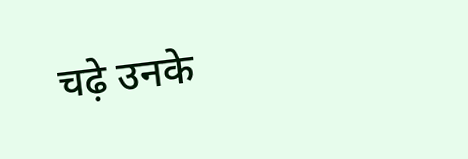चढ़े उनके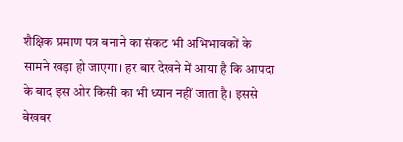शैक्षिक प्रमाण पत्र बनाने का संकट भी अभिभावकों के सामने खड़ा हो जाएगा। हर बार देखने में आया है कि आपदा के बाद इस ओर किसी का भी ध्यान नहीं जाता है। इससे बेखबर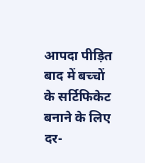आपदा पीड़ित बाद में बच्चों के सर्टिफिकेट बनाने के लिए दर-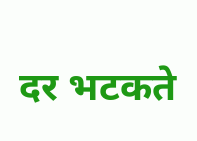दर भटकते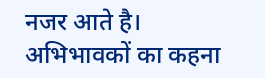नजर आते है। अभिभावकों का कहना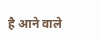है आने वाले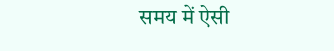समय में ऐसी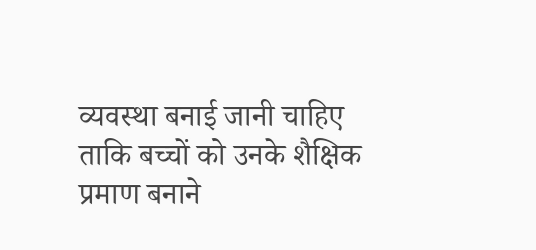व्यवस्था बनाई जानी चाहिए ताकि बच्चों को उनके शैक्षिक प्रमाण बनाने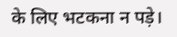के लिए भटकना न पड़े।